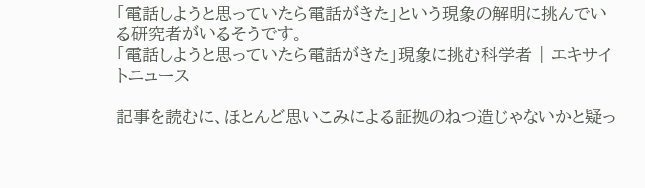「電話しようと思っていたら電話がきた」という現象の解明に挑んでいる研究者がいるそうです。
「電話しようと思っていたら電話がきた」現象に挑む科学者 | エキサイトニュース

記事を読むに、ほとんど思いこみによる証拠のねつ造じゃないかと疑っ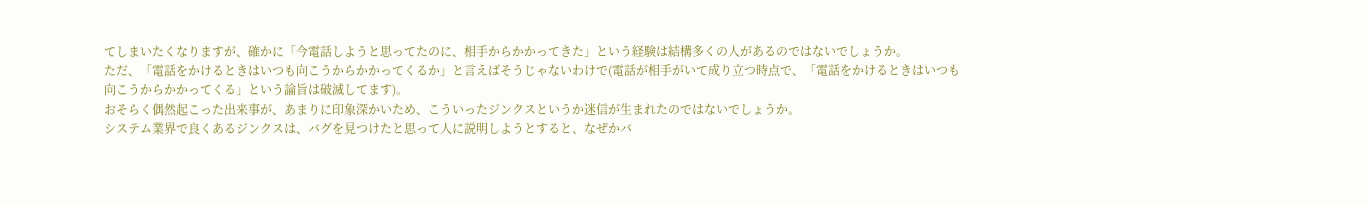てしまいたくなりますが、確かに「今電話しようと思ってたのに、相手からかかってきた」という経験は結構多くの人があるのではないでしょうか。
ただ、「電話をかけるときはいつも向こうからかかってくるか」と言えばそうじゃないわけで(電話が相手がいて成り立つ時点で、「電話をかけるときはいつも向こうからかかってくる」という論旨は破滅してます)。
おそらく偶然起こった出来事が、あまりに印象深かいため、こういったジンクスというか迷信が生まれたのではないでしょうか。
システム業界で良くあるジンクスは、バグを見つけたと思って人に説明しようとすると、なぜかバ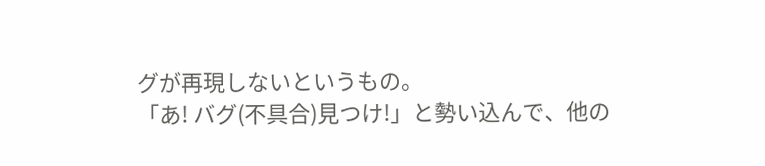グが再現しないというもの。
「あ! バグ(不具合)見つけ!」と勢い込んで、他の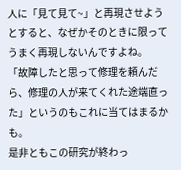人に「見て見て~」と再現させようとすると、なぜかそのときに限ってうまく再現しないんですよね。
「故障したと思って修理を頼んだら、修理の人が来てくれた途端直った」というのもこれに当てはまるかも。
是非ともこの研究が終わっ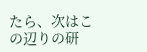たら、次はこの辺りの研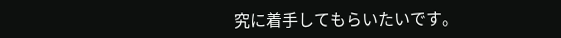究に着手してもらいたいです。